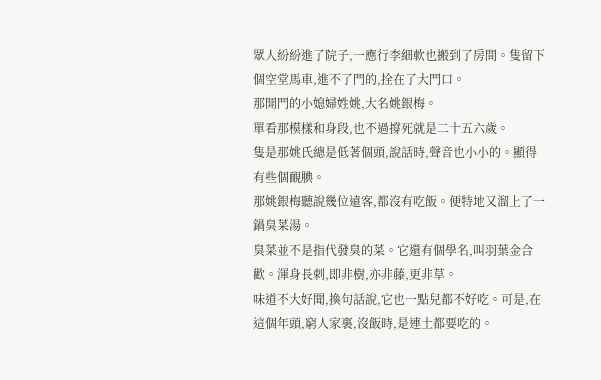眾人紛紛進了院子,一應行李細軟也搬到了房間。隻留下個空堂馬車,進不了門的,拴在了大門口。
那開門的小媳婦姓姚,大名姚銀梅。
單看那模樣和身段,也不過撐死就是二十五六歲。
隻是那姚氏總是低著個頭,說話時,聲音也小小的。顯得有些個靦腆。
那姚銀梅聽說幾位遠客,都沒有吃飯。便特地又溜上了一鍋臭菜湯。
臭菜並不是指代發臭的菜。它還有個學名,叫羽葉金合歡。渾身長刺,即非樹,亦非藤,更非草。
味道不大好聞,換句話說,它也一點兒都不好吃。可是,在這個年頭,窮人家裏,沒飯時,是連土都要吃的。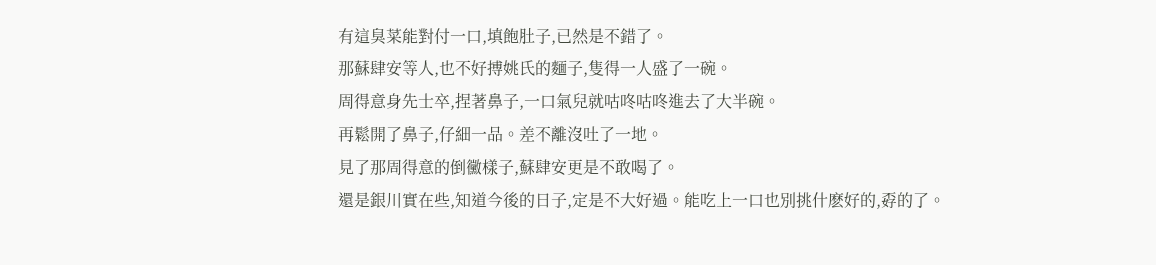有這臭菜能對付一口,填飽肚子,已然是不錯了。
那蘇肆安等人,也不好搏姚氏的麵子,隻得一人盛了一碗。
周得意身先士卒,捏著鼻子,一口氣兒就咕咚咕咚進去了大半碗。
再鬆開了鼻子,仔細一品。差不離沒吐了一地。
見了那周得意的倒黴樣子,蘇肆安更是不敢喝了。
還是銀川實在些,知道今後的日子,定是不大好過。能吃上一口也別挑什麽好的,孬的了。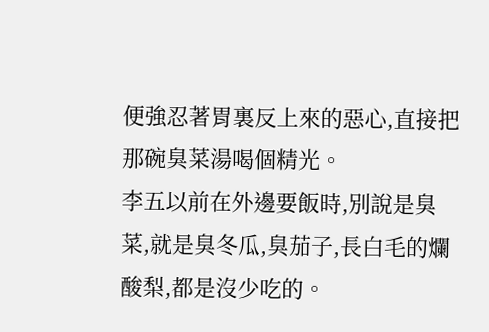便強忍著胃裏反上來的惡心,直接把那碗臭菜湯喝個精光。
李五以前在外邊要飯時,別說是臭菜,就是臭冬瓜,臭茄子,長白毛的爛酸梨,都是沒少吃的。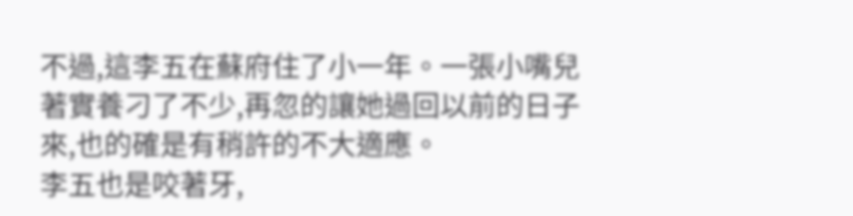不過,這李五在蘇府住了小一年。一張小嘴兒著實養刁了不少,再忽的讓她過回以前的日子來,也的確是有稍許的不大適應。
李五也是咬著牙,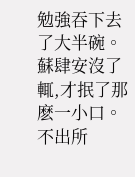勉強吞下去了大半碗。
蘇肆安沒了輒,才抿了那麽一小口。不出所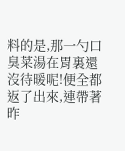料的是,那一勺口臭菜湯在胃裏還沒待暖呢!便全都返了出來,連帶著昨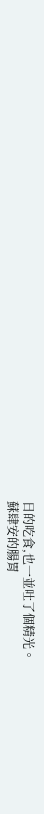日的吃食,也一並吐了個精光。
蘇肆安的腸胃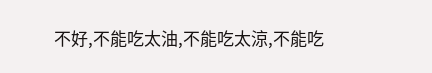不好,不能吃太油,不能吃太涼,不能吃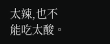太辣,也不能吃太酸。